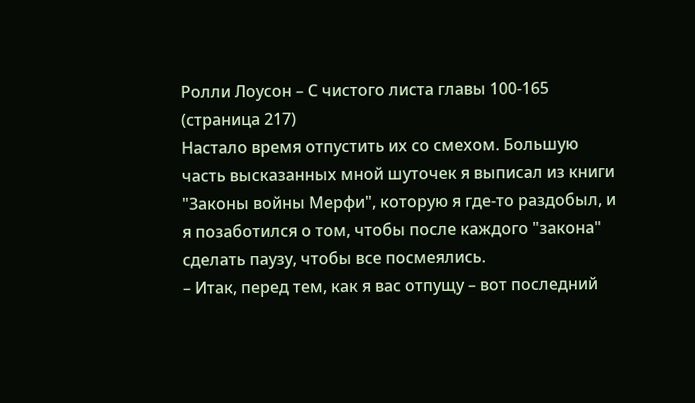Ролли Лоусон – С чистого листа главы 100-165 (страница 217)
Настало время отпустить их со смехом. Большую часть высказанных мной шуточек я выписал из книги "Законы войны Мерфи", которую я где-то раздобыл, и я позаботился о том, чтобы после каждого "закона" сделать паузу, чтобы все посмеялись.
– Итак, перед тем, как я вас отпущу – вот последний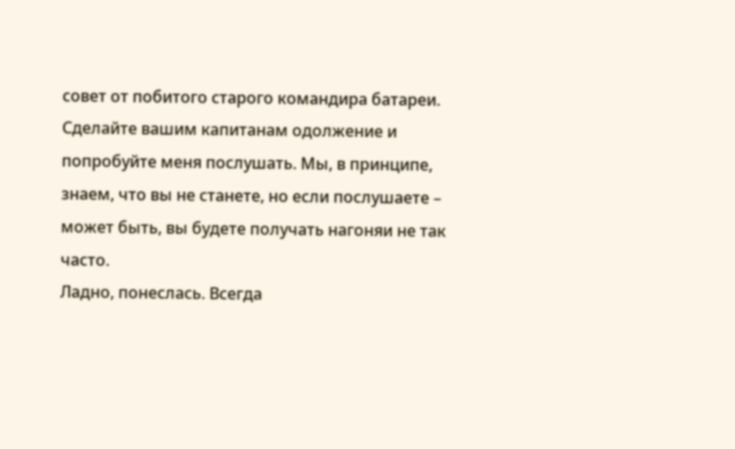совет от побитого старого командира батареи. Сделайте вашим капитанам одолжение и попробуйте меня послушать. Мы, в принципе, знаем, что вы не станете, но если послушаете – может быть, вы будете получать нагоняи не так часто.
Ладно, понеслась. Всегда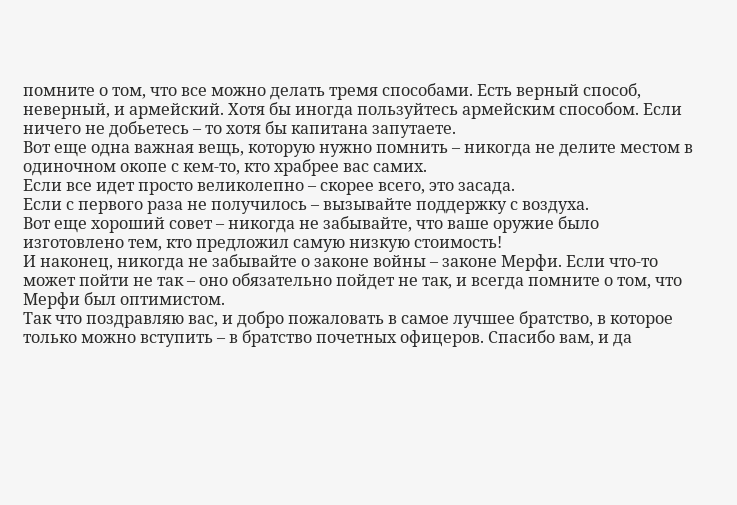помните о том, что все можно делать тремя способами. Есть верный способ, неверный, и армейский. Хотя бы иногда пользуйтесь армейским способом. Если ничего не добьетесь – то хотя бы капитана запутаете.
Вот еще одна важная вещь, которую нужно помнить – никогда не делите местом в одиночном окопе с кем-то, кто храбрее вас самих.
Если все идет просто великолепно – скорее всего, это засада.
Если с первого раза не получилось – вызывайте поддержку с воздуха.
Вот еще хороший совет – никогда не забывайте, что ваше оружие было изготовлено тем, кто предложил самую низкую стоимость!
И наконец, никогда не забывайте о законе войны – законе Мерфи. Если что-то может пойти не так – оно обязательно пойдет не так, и всегда помните о том, что Мерфи был оптимистом.
Так что поздравляю вас, и добро пожаловать в самое лучшее братство, в которое только можно вступить – в братство почетных офицеров. Спасибо вам, и да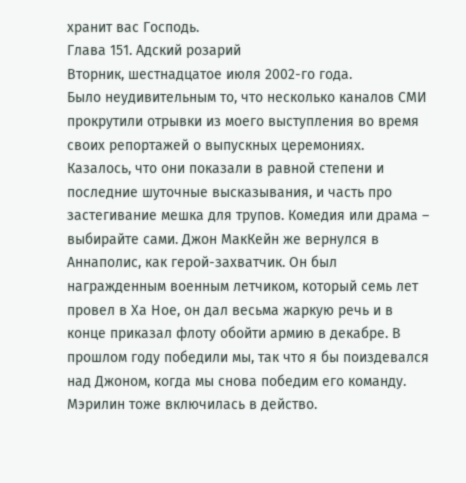хранит вас Господь.
Глава 151. Адский розарий
Вторник, шестнадцатое июля 2002-го года.
Было неудивительным то, что несколько каналов СМИ прокрутили отрывки из моего выступления во время своих репортажей о выпускных церемониях. Казалось, что они показали в равной степени и последние шуточные высказывания, и часть про застегивание мешка для трупов. Комедия или драма – выбирайте сами. Джон МакКейн же вернулся в Аннаполис, как герой-захватчик. Он был награжденным военным летчиком, который семь лет провел в Ха Ное, он дал весьма жаркую речь и в конце приказал флоту обойти армию в декабре. В прошлом году победили мы, так что я бы поиздевался над Джоном, когда мы снова победим его команду.
Мэрилин тоже включилась в действо.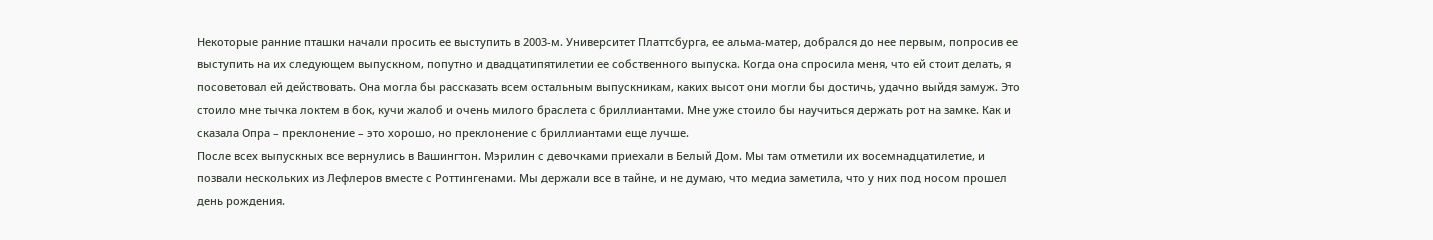Некоторые ранние пташки начали просить ее выступить в 2003-м. Университет Платтсбурга, ее альма-матер, добрался до нее первым, попросив ее выступить на их следующем выпускном, попутно и двадцатипятилетии ее собственного выпуска. Когда она спросила меня, что ей стоит делать, я посоветовал ей действовать. Она могла бы рассказать всем остальным выпускникам, каких высот они могли бы достичь, удачно выйдя замуж. Это стоило мне тычка локтем в бок, кучи жалоб и очень милого браслета с бриллиантами. Мне уже стоило бы научиться держать рот на замке. Как и сказала Опра – преклонение – это хорошо, но преклонение с бриллиантами еще лучше.
После всех выпускных все вернулись в Вашингтон. Мэрилин с девочками приехали в Белый Дом. Мы там отметили их восемнадцатилетие, и позвали нескольких из Лефлеров вместе с Роттингенами. Мы держали все в тайне, и не думаю, что медиа заметила, что у них под носом прошел день рождения.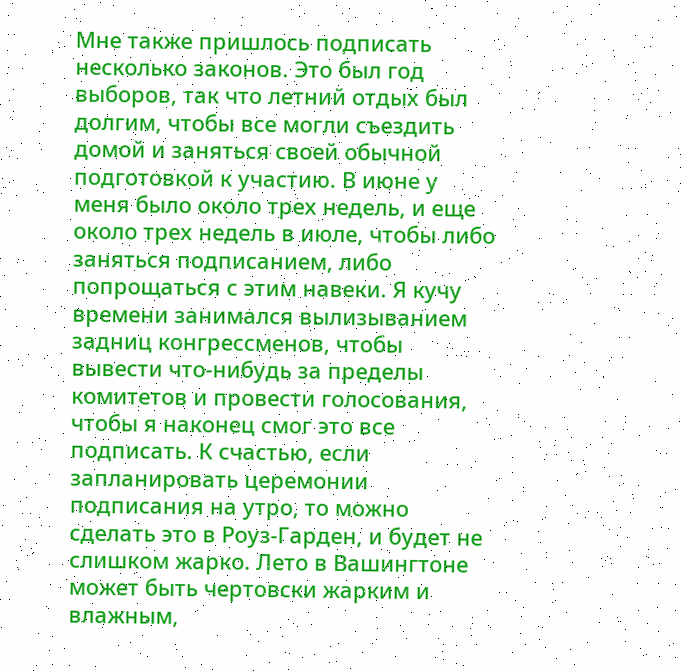Мне также пришлось подписать несколько законов. Это был год выборов, так что летний отдых был долгим, чтобы все могли съездить домой и заняться своей обычной подготовкой к участию. В июне у меня было около трех недель, и еще около трех недель в июле, чтобы либо заняться подписанием, либо попрощаться с этим навеки. Я кучу времени занимался вылизыванием задниц конгрессменов, чтобы вывести что-нибудь за пределы комитетов и провести голосования, чтобы я наконец смог это все подписать. К счастью, если запланировать церемонии подписания на утро, то можно сделать это в Роуз-Гарден, и будет не слишком жарко. Лето в Вашингтоне может быть чертовски жарким и влажным,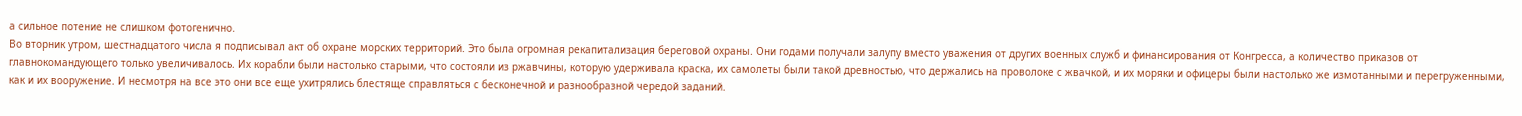а сильное потение не слишком фотогенично.
Во вторник утром, шестнадцатого числа я подписывал акт об охране морских территорий. Это была огромная рекапитализация береговой охраны. Они годами получали залупу вместо уважения от других военных служб и финансирования от Конгресса, а количество приказов от главнокомандующего только увеличивалось. Их корабли были настолько старыми, что состояли из ржавчины, которую удерживала краска, их самолеты были такой древностью, что держались на проволоке с жвачкой, и их моряки и офицеры были настолько же измотанными и перегруженными, как и их вооружение. И несмотря на все это они все еще ухитрялись блестяще справляться с бесконечной и разнообразной чередой заданий.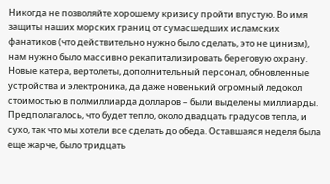Никогда не позволяйте хорошему кризису пройти впустую. Во имя защиты наших морских границ от сумасшедших исламских фанатиков (что действительно нужно было сделать, это не цинизм), нам нужно было массивно рекапитализировать береговую охрану. Новые катера, вертолеты, дополнительный персонал, обновленные устройства и электроника, да даже новенький огромный ледокол стоимостью в полмиллиарда долларов – были выделены миллиарды.
Предполагалось, что будет тепло, около двадцать градусов тепла, и сухо, так что мы хотели все сделать до обеда. Оставшаяся неделя была еще жарче, было тридцать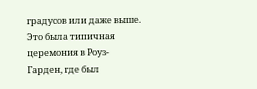градусов или даже выше. Это была типичная церемония в Роуз-Гарден, где был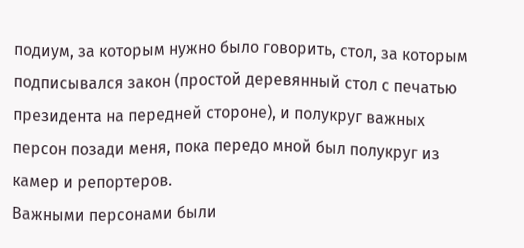подиум, за которым нужно было говорить, стол, за которым подписывался закон (простой деревянный стол с печатью президента на передней стороне), и полукруг важных персон позади меня, пока передо мной был полукруг из камер и репортеров.
Важными персонами были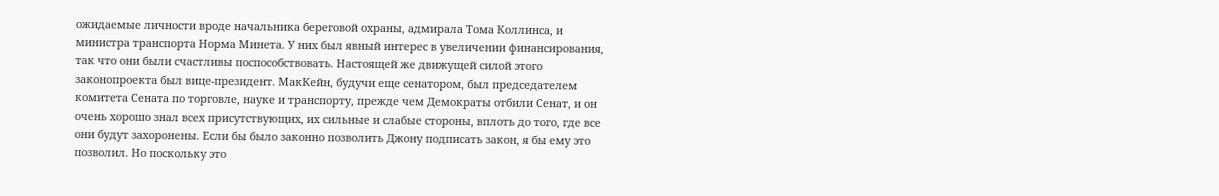ожидаемые личности вроде начальника береговой охраны, адмирала Тома Коллинса, и министра транспорта Норма Минета. У них был явный интерес в увеличении финансирования, так что они были счастливы поспособствовать. Настоящей же движущей силой этого законопроекта был вице-президент. МакКейн, будучи еще сенатором, был председателем комитета Сената по торговле, науке и транспорту, прежде чем Демократы отбили Сенат, и он очень хорошо знал всех присутствующих, их сильные и слабые стороны, вплоть до того, где все они будут захоронены. Если бы было законно позволить Джону подписать закон, я бы ему это позволил. Но поскольку это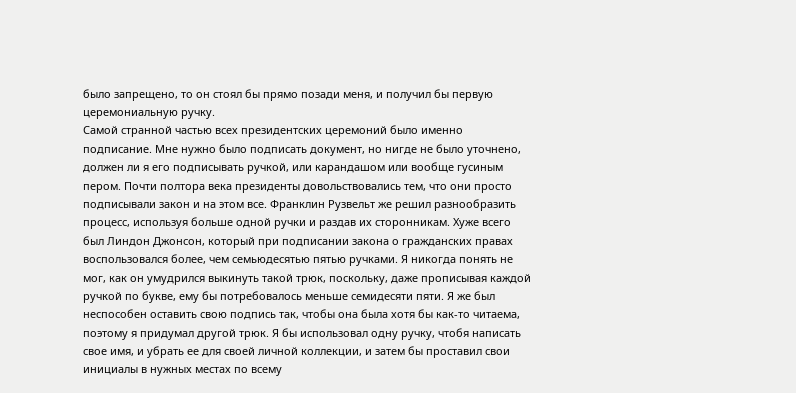было запрещено, то он стоял бы прямо позади меня, и получил бы первую церемониальную ручку.
Самой странной частью всех президентских церемоний было именно подписание. Мне нужно было подписать документ, но нигде не было уточнено, должен ли я его подписывать ручкой, или карандашом или вообще гусиным пером. Почти полтора века президенты довольствовались тем, что они просто подписывали закон и на этом все. Франклин Рузвельт же решил разнообразить процесс, используя больше одной ручки и раздав их сторонникам. Хуже всего был Линдон Джонсон, который при подписании закона о гражданских правах воспользовался более, чем семьюдесятью пятью ручками. Я никогда понять не мог, как он умудрился выкинуть такой трюк, поскольку, даже прописывая каждой ручкой по букве, ему бы потребовалось меньше семидесяти пяти. Я же был неспособен оставить свою подпись так, чтобы она была хотя бы как-то читаема, поэтому я придумал другой трюк. Я бы использовал одну ручку, чтобя написать свое имя, и убрать ее для своей личной коллекции, и затем бы проставил свои инициалы в нужных местах по всему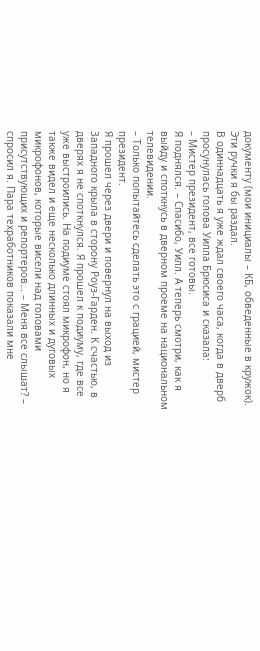документу (мои инициалы – КБ, обведенные в кружок). Эти ручки я бы раздал.
В одиннадцать я уже ждал своего часа, когда в дверб просунулась голова Уилла Брюсиса и сказала:
– Мистер президент, все готовы.
Я поднялся. – Спасибо, Уилл. А теперь смотри, как я выйду и споткнусь в дверном проеме на национальном телевидении.
– Только попытайтесь сделать это с грацией, мистер президент.
Я прошел через двери и повернул на выход из Западного крыла в сторону Роуз-Гарден. К счастью, в дверях я не споткнулся. Я прошел к подиуму, где все уже выстроились. На подиуме стоял микрофон, но я также видел и еще несколько длинных и дуговых микрофонов, которые висели над головами присутствующих и репортеров… – Меня все слышат? – спросил я. Пара техработников показали мне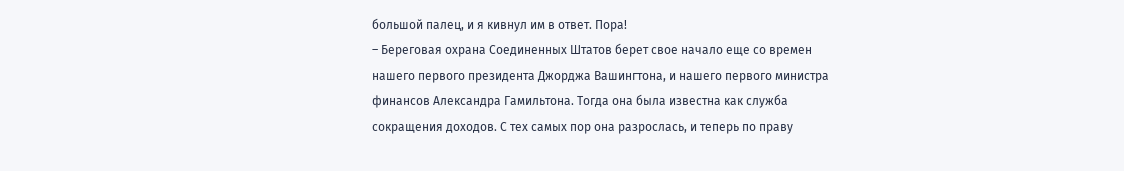большой палец, и я кивнул им в ответ. Пора!
– Береговая охрана Соединенных Штатов берет свое начало еще со времен нашего первого президента Джорджа Вашингтона, и нашего первого министра финансов Александра Гамильтона. Тогда она была известна как служба сокращения доходов. С тех самых пор она разрослась, и теперь по праву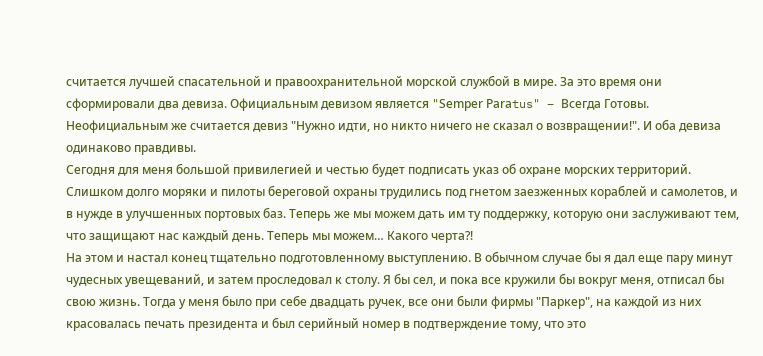считается лучшей спасательной и правоохранительной морской службой в мире. За это время они сформировали два девиза. Официальным девизом является "Sеmреr Раrаtus" – Всегда Готовы. Неофициальным же считается девиз "Нужно идти, но никто ничего не сказал о возвращении!". И оба девиза одинаково правдивы.
Сегодня для меня большой привилегией и честью будет подписать указ об охране морских территорий. Слишком долго моряки и пилоты береговой охраны трудились под гнетом заезженных кораблей и самолетов, и в нужде в улучшенных портовых баз. Теперь же мы можем дать им ту поддержку, которую они заслуживают тем, что защищают нас каждый день. Теперь мы можем… Какого черта?!
На этом и настал конец тщательно подготовленному выступлению. В обычном случае бы я дал еще пару минут чудесных увещеваний, и затем проследовал к столу. Я бы сел, и пока все кружили бы вокруг меня, отписал бы свою жизнь. Тогда у меня было при себе двадцать ручек, все они были фирмы "Паркер", на каждой из них красовалась печать президента и был серийный номер в подтверждение тому, что это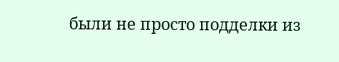были не просто подделки из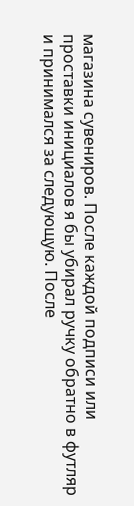магазина сувениров. После каждой подписи или проставки инициалов я бы убирал ручку обратно в футляр и принимался за следующую. После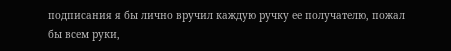подписания я бы лично вручил каждую ручку ее получателю, пожал бы всем руки,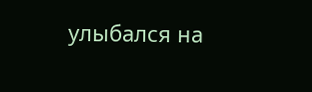улыбался на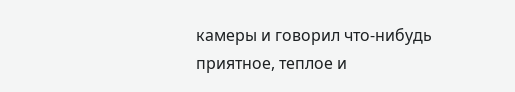камеры и говорил что-нибудь приятное, теплое и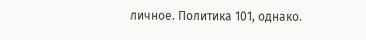личное. Политика 101, однако.